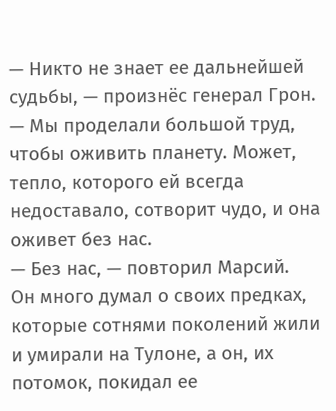— Никто не знает ее дальнейшей судьбы, — произнёс генерал Грон. — Мы проделали большой труд, чтобы оживить планету. Может, тепло, которого ей всегда недоставало, сотворит чудо, и она оживет без нас.
— Без нас, — повторил Марсий.
Он много думал о своих предках, которые сотнями поколений жили и умирали на Тулоне, а он, их потомок, покидал ее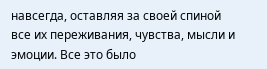навсегда, оставляя за своей спиной все их переживания, чувства, мысли и эмоции. Все это было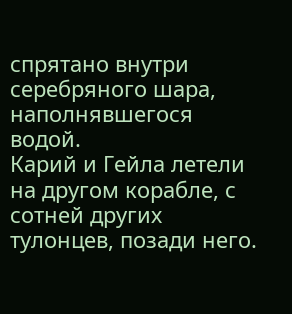спрятано внутри серебряного шара, наполнявшегося водой.
Карий и Гейла летели на другом корабле, с сотней других тулонцев, позади него.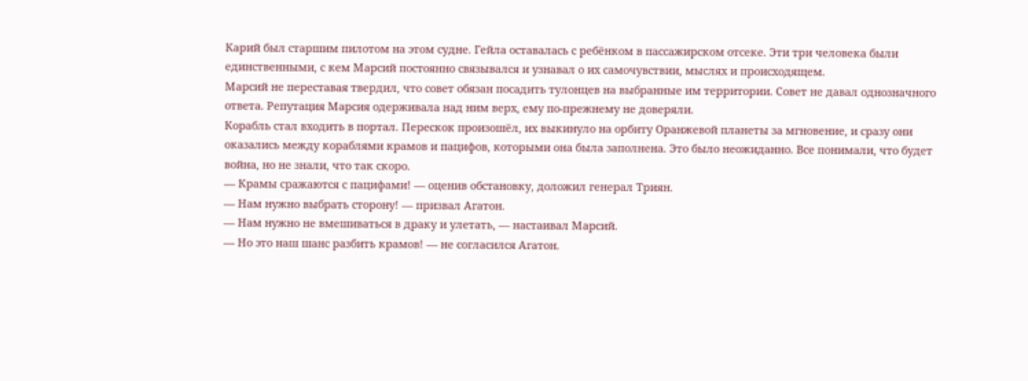Карий был старшим пилотом на этом судне. Гейла оставалась с ребёнком в пассажирском отсеке. Эти три человека были единственными, с кем Марсий постоянно связывался и узнавал о их самочувствии, мыслях и происходящем.
Марсий не переставая твердил, что совет обязан посадить тулонцев на выбранные им территории. Совет не давал однозначного ответа. Репутация Марсия одерживала над ним верх, ему по-прежнему не доверяли.
Корабль стал входить в портал. Перескок произошёл, их выкинуло на орбиту Оранжевой планеты за мгновение, и сразу они оказались между кораблями крамов и пацифов, которыми она была заполнена. Это было неожиданно. Все понимали, что будет война, но не знали, что так скоро.
— Крамы сражаются с пацифами! — оценив обстановку, доложил генерал Триян.
— Нам нужно выбрать сторону! — призвал Агатон.
— Нам нужно не вмешиваться в драку и улетать, — настаивал Марсий.
— Но это наш шанс разбить крамов! — не согласился Агатон.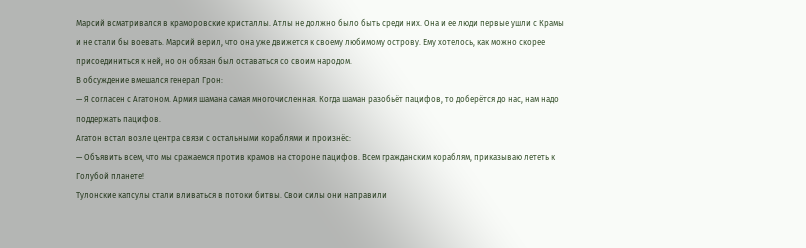Марсий всматривался в краморовские кристаллы. Атлы не должно было быть среди них. Она и ее люди первые ушли с Крамы и не стали бы воевать. Марсий верил, что она уже движется к своему любимому острову. Ему хотелось, как можно скорее присоединиться к ней, но он обязан был оставаться со своим народом.
В обсуждение вмешался генерал Грон:
— Я согласен с Агатоном. Армия шамана самая многочисленная. Когда шаман разобьёт пацифов, то доберётся до нас, нам надо поддержать пацифов.
Агатон встал возле центра связи с остальными кораблями и произнёс:
— Объявить всем, что мы сражаемся против крамов на стороне пацифов. Всем гражданским кораблям, приказываю лететь к Голубой планете!
Тулонские капсулы стали вливаться в потоки битвы. Свои силы они направили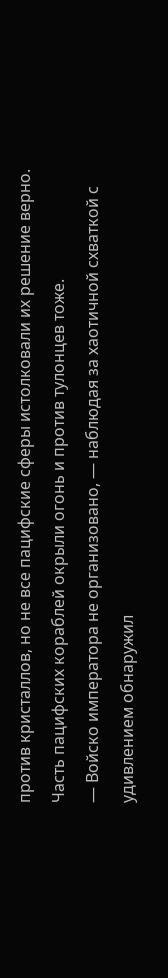против кристаллов, но не все пацифские сферы истолковали их решение верно. Часть пацифских кораблей окрыли огонь и против тулонцев тоже.
— Войско императора не организовано, — наблюдая за хаотичной схваткой с удивлением обнаружил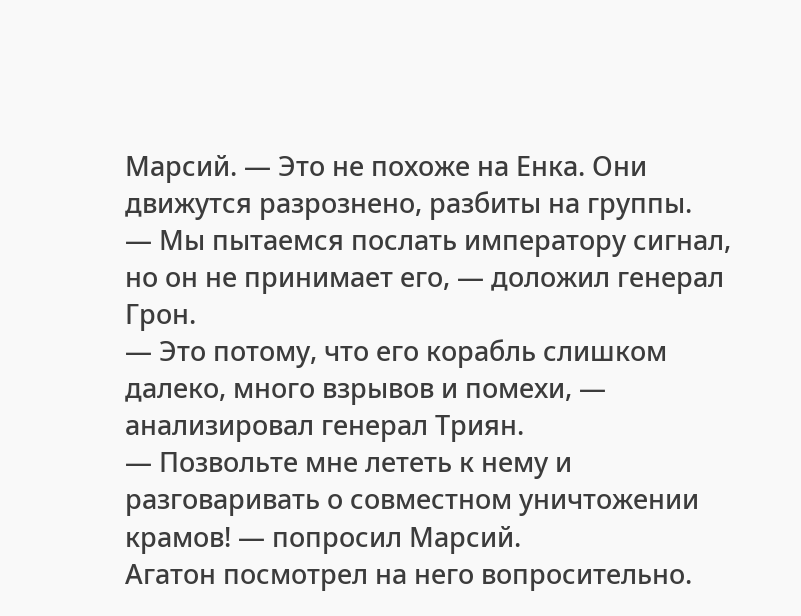Марсий. — Это не похоже на Енка. Они движутся разрознено, разбиты на группы.
— Мы пытаемся послать императору сигнал, но он не принимает его, — доложил генерал Грон.
— Это потому, что его корабль слишком далеко, много взрывов и помехи, — анализировал генерал Триян.
— Позвольте мне лететь к нему и разговаривать о совместном уничтожении крамов! — попросил Марсий.
Агатон посмотрел на него вопросительно.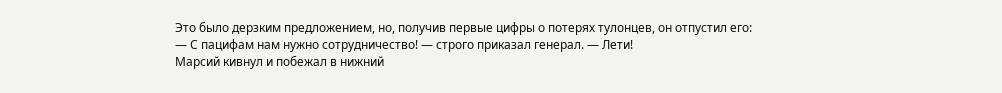Это было дерзким предложением, но, получив первые цифры о потерях тулонцев, он отпустил его:
— С пацифам нам нужно сотрудничество! — строго приказал генерал. — Лети!
Марсий кивнул и побежал в нижний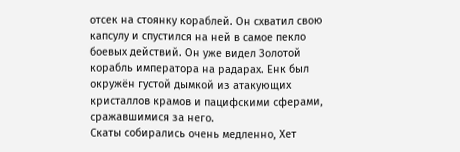отсек на стоянку кораблей. Он схватил свою капсулу и спустился на ней в самое пекло боевых действий. Он уже видел Золотой корабль императора на радарах. Енк был окружён густой дымкой из атакующих кристаллов крамов и пацифскими сферами, сражавшимися за него.
Скаты собирались очень медленно, Хет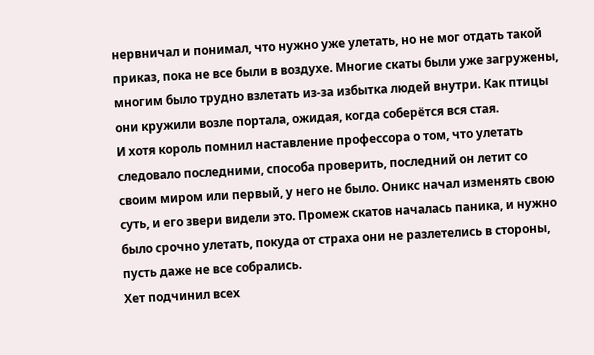нервничал и понимал, что нужно уже улетать, но не мог отдать такой приказ, пока не все были в воздухе. Многие скаты были уже загружены, многим было трудно взлетать из-за избытка людей внутри. Как птицы они кружили возле портала, ожидая, когда соберётся вся стая.
И хотя король помнил наставление профессора о том, что улетать следовало последними, способа проверить, последний он летит со своим миром или первый, у него не было. Оникс начал изменять свою суть, и его звери видели это. Промеж скатов началась паника, и нужно было срочно улетать, покуда от страха они не разлетелись в стороны, пусть даже не все собрались.
Хет подчинил всех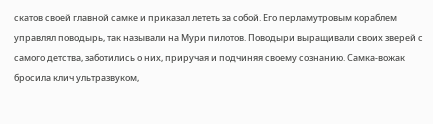скатов своей главной самке и приказал лететь за собой. Его перламутровым кораблем управлял поводырь, так называли на Мури пилотов. Поводыри выращивали своих зверей с самого детства, заботились о них, приручая и подчиняя своему сознанию. Самка-вожак бросила клич ультразвуком,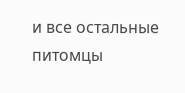и все остальные питомцы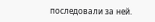последовали за ней.